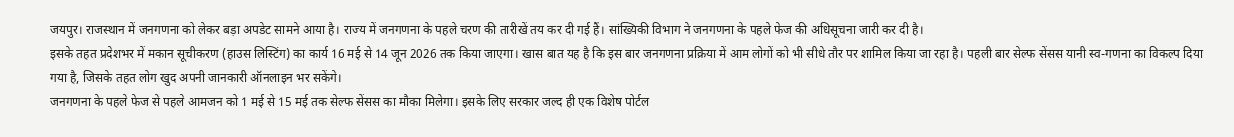जयपुर। राजस्थान में जनगणना को लेकर बड़ा अपडेट सामने आया है। राज्य में जनगणना के पहले चरण की तारीखें तय कर दी गई हैं। सांख्यिकी विभाग ने जनगणना के पहले फेज की अधिसूचना जारी कर दी है।
इसके तहत प्रदेशभर में मकान सूचीकरण (हाउस लिस्टिंग) का कार्य 16 मई से 14 जून 2026 तक किया जाएगा। खास बात यह है कि इस बार जनगणना प्रक्रिया में आम लोगों को भी सीधे तौर पर शामिल किया जा रहा है। पहली बार सेल्फ सेंसस यानी स्व-गणना का विकल्प दिया गया है, जिसके तहत लोग खुद अपनी जानकारी ऑनलाइन भर सकेंगे।
जनगणना के पहले फेज से पहले आमजन को 1 मई से 15 मई तक सेल्फ सेंसस का मौका मिलेगा। इसके लिए सरकार जल्द ही एक विशेष पोर्टल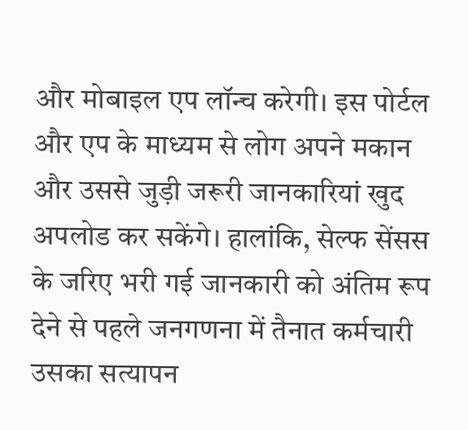और मोबाइल एप लॉन्च करेगी। इस पोर्टल और एप के माध्यम से लोग अपने मकान और उससे जुड़ी जरूरी जानकारियां खुद अपलोड कर सकेंगे। हालांकि, सेल्फ सेंसस के जरिए भरी गई जानकारी को अंतिम रूप देने से पहले जनगणना में तैनात कर्मचारी उसका सत्यापन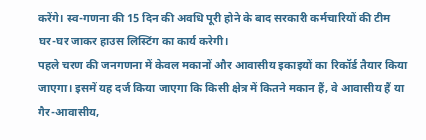करेंगे। स्व-गणना की 15 दिन की अवधि पूरी होने के बाद सरकारी कर्मचारियों की टीम घर-घर जाकर हाउस लिस्टिंग का कार्य करेगी।
पहले चरण की जनगणना में केवल मकानों और आवासीय इकाइयों का रिकॉर्ड तैयार किया जाएगा। इसमें यह दर्ज किया जाएगा कि किसी क्षेत्र में कितने मकान हैं, वे आवासीय हैं या गैर-आवासीय,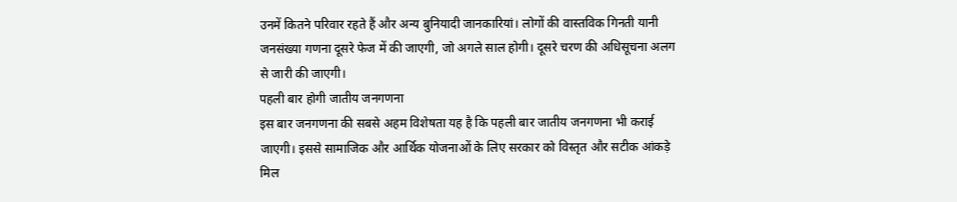उनमें कितने परिवार रहते हैं और अन्य बुनियादी जानकारियां। लोगों की वास्तविक गिनती यानी जनसंख्या गणना दूसरे फेज में की जाएगी, जो अगले साल होगी। दूसरे चरण की अधिसूचना अलग से जारी की जाएगी।
पहली बार होगी जातीय जनगणना
इस बार जनगणना की सबसे अहम विशेषता यह है कि पहली बार जातीय जनगणना भी कराई जाएगी। इससे सामाजिक और आर्थिक योजनाओं के लिए सरकार को विस्तृत और सटीक आंकड़े मिल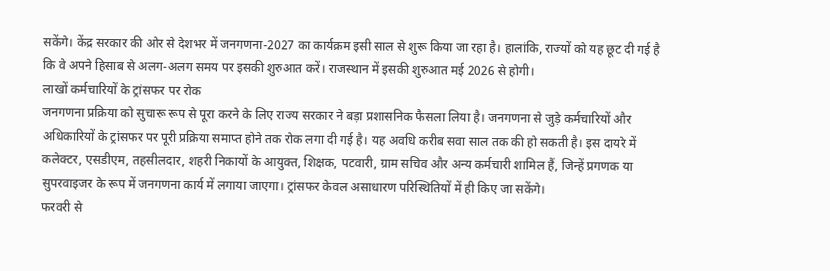सकेंगे। केंद्र सरकार की ओर से देशभर में जनगणना-2027 का कार्यक्रम इसी साल से शुरू किया जा रहा है। हालांकि, राज्यों को यह छूट दी गई है कि वे अपने हिसाब से अलग-अलग समय पर इसकी शुरुआत करें। राजस्थान में इसकी शुरुआत मई 2026 से होगी।
लाखों कर्मचारियों के ट्रांसफर पर रोक
जनगणना प्रक्रिया को सुचारू रूप से पूरा करने के लिए राज्य सरकार ने बड़ा प्रशासनिक फैसला लिया है। जनगणना से जुड़े कर्मचारियों और अधिकारियों के ट्रांसफर पर पूरी प्रक्रिया समाप्त होने तक रोक लगा दी गई है। यह अवधि करीब सवा साल तक की हो सकती है। इस दायरे में कलेक्टर, एसडीएम, तहसीलदार, शहरी निकायों के आयुक्त, शिक्षक, पटवारी, ग्राम सचिव और अन्य कर्मचारी शामिल हैं, जिन्हें प्रगणक या सुपरवाइजर के रूप में जनगणना कार्य में लगाया जाएगा। ट्रांसफर केवल असाधारण परिस्थितियों में ही किए जा सकेंगे।
फरवरी से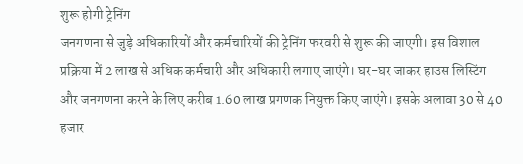शुरू होगी ट्रेनिंग
जनगणना से जुड़े अधिकारियों और कर्मचारियों की ट्रेनिंग फरवरी से शुरू की जाएगी। इस विशाल प्रक्रिया में 2 लाख से अधिक कर्मचारी और अधिकारी लगाए जाएंगे। घर-घर जाकर हाउस लिस्टिंग और जनगणना करने के लिए करीब 1.60 लाख प्रगणक नियुक्त किए जाएंगे। इसके अलावा 30 से 40 हजार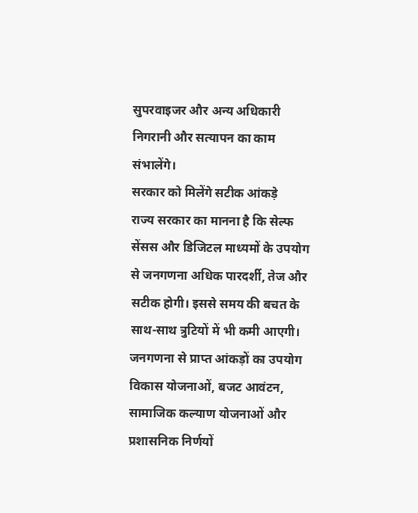सुपरवाइजर और अन्य अधिकारी निगरानी और सत्यापन का काम संभालेंगे।
सरकार को मिलेंगे सटीक आंकड़े
राज्य सरकार का मानना है कि सेल्फ सेंसस और डिजिटल माध्यमों के उपयोग से जनगणना अधिक पारदर्शी, तेज और सटीक होगी। इससे समय की बचत के साथ-साथ त्रुटियों में भी कमी आएगी। जनगणना से प्राप्त आंकड़ों का उपयोग विकास योजनाओं, बजट आवंटन, सामाजिक कल्याण योजनाओं और प्रशासनिक निर्णयों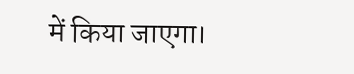में किया जाएगा।